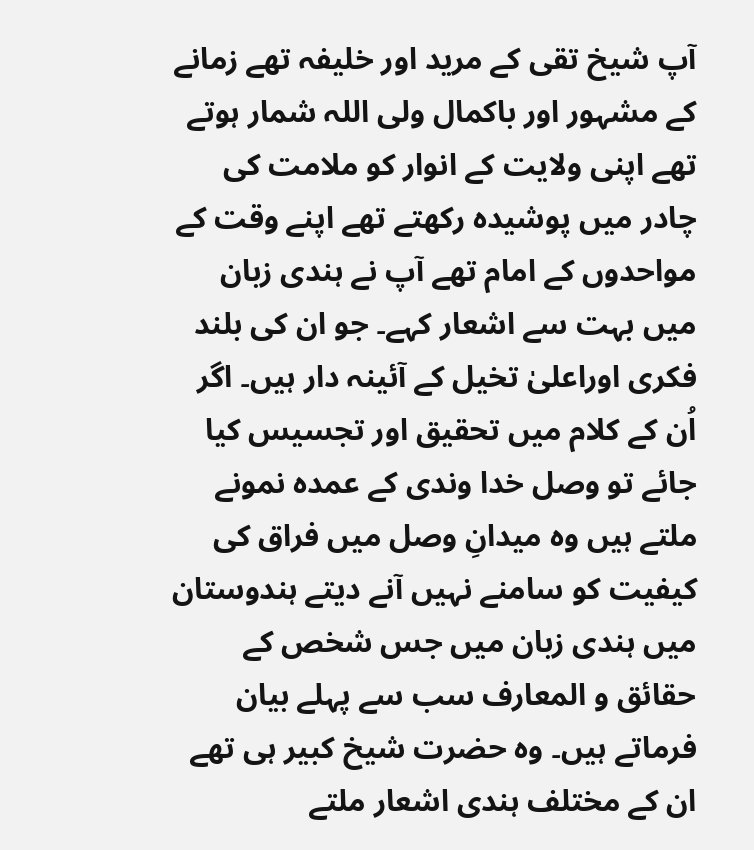آپ شیخ تقی کے مرید اور خلیفہ تھے زمانے کے مشہور اور باکمال ولی اللہ شمار ہوتے تھے اپنی ولایت کے انوار کو ملامت کی چادر میں پوشیدہ رکھتے تھے اپنے وقت کے مواحدوں کے امام تھے آپ نے ہندی زبان میں بہت سے اشعار کہے۔ جو ان کی بلند فکری اوراعلیٰ تخیل کے آئینہ دار ہیں۔ اگر اُن کے کلام میں تحقیق اور تجسیس کیا جائے تو وصل خدا وندی کے عمدہ نمونے ملتے ہیں وہ میدانِ وصل میں فراق کی کیفیت کو سامنے نہیں آنے دیتے ہندوستان میں ہندی زبان میں جس شخص کے حقائق و المعارف سب سے پہلے بیان فرماتے ہیں۔ وہ حضرت شیخ کبیر ہی تھے ان کے مختلف ہندی اشعار ملتے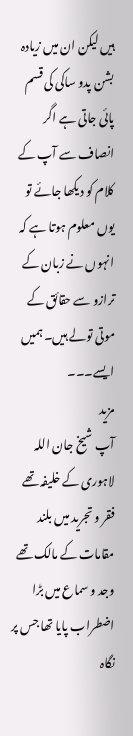ہیں لیکن ان میں زیادہ بشن پدو ساکی کی قسم پائی جاتی ہے اگر انصاف سے آپ کے کلام کو دیکھا جائے تو یوں معلوم ہوتا ہے کہ انہوں نے زبان کے ترازو سے حقائق کے موتی تولے ہیں۔ ہمیں ایسے۔۔۔
مزید
آپ شیخ جان اللہ لاہوری کے خلیفہ تھے فقر و تجرید میں بلند مقامات کے مالک تھے وجد و سماع میں بڑا اضطراب پایا تھا جس پر نگاہ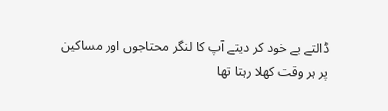ڈالتے بے خود کر دیتے آپ کا لنگر محتاجوں اور مساکین پر ہر وقت کھلا رہتا تھا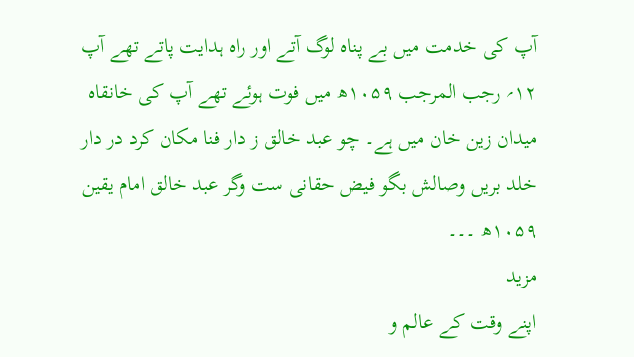آپ کی خدمت میں بے پناہ لوگ آتے اور راہ ہدایت پاتے تھے آپ ۱۲؍ رجب المرجب ۱۰۵۹ھ میں فوت ہوئے تھے آپ کی خانقاہ میدان زین خان میں ہے۔ چو عبد خالق ز دار فنا مکان کرد در دار خلد بریں وصالش بگو فیض حقانی ست وگر عبد خالق امام یقین ۱۰۵۹ھ ۔۔۔
مزید
اپنے وقت کے عالم و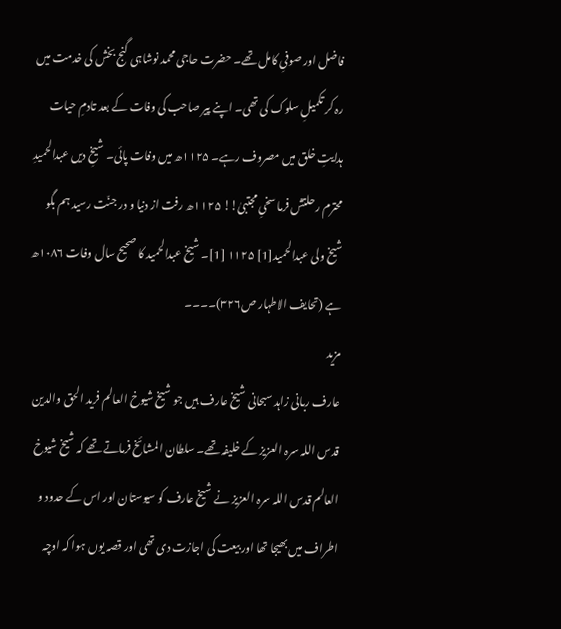فاضل اور صوفیِ کامل تھے۔ حضرت حاجی محمد نوشاہی گنج بخش کی خدمت میں رہ کر تکمیلِ سلوک کی تھی۔ اپنے پیر صاحب کی وفات کے بعد تادمِ حیات ہدایتِ خلق میں مصروف رہے۔ ۱۱۲۵ھ میں وفات پائی۔ شیخِ دیں عبدالحمیدِ محترم رحلتش فرما سخیِ مجتبیٰ!! ۱۱۲۵ھ رفت از دنیا و در جنّت رسید ہم بگو شیخ ولی عبدالحمید[1] ۱۱۲۵ [1]۔ شیخ عبدالحمید کا صحیح سال وفات ۱۰۸۶ھ ہے (تحایف الاطہار ص۳۲۶)۔۔۔۔
مزید
عارف ربانی زاہد سبحانی شیخ عارف ہیں جو شیخ شیوخ العالم فرید الحق والدین قدس اللہ سرہ العزیز کے خلیفہ تھے۔ سلطان المشائخ فرماتے تھے کہ شیخ شیوخ العالم قدس اللہ سرہ العزیز نے شیخ عارف کو سیوستان اور اس کے حدود و اطراف میں بھیجا تھا اور بیعت کی اجازت دی تھی اور قصہ یوں ہوا کہ اوچہ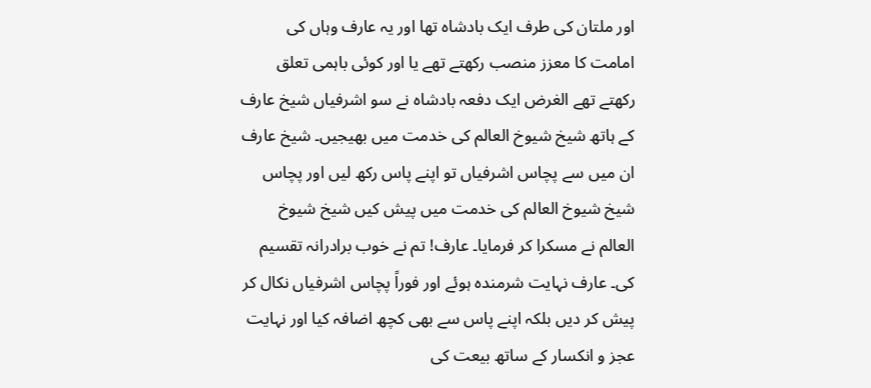اور ملتان کی طرف ایک بادشاہ تھا اور یہ عارف وہاں کی امامت کا معزز منصب رکھتے تھے یا اور کوئی باہمی تعلق رکھتے تھے الغرض ایک دفعہ بادشاہ نے سو اشرفیاں شیخ عارف کے ہاتھ شیخ شیوخ العالم کی خدمت میں بھیجیں۔ شیخ عارف ان میں سے پچاس اشرفیاں تو اپنے پاس رکھ لیں اور پچاس شیخ شیوخ العالم کی خدمت میں پیش کیں شیخ شیوخ العالم نے مسکرا کر فرمایا۔ عارف! تم نے خوب برادرانہ تقسیم کی۔ عارف نہایت شرمندہ ہوئے اور فوراً پچاس اشرفیاں نکال کر پیش کر دیں بلکہ اپنے پاس سے بھی کچھ اضافہ کیا اور نہایت عجز و انکسار کے ساتھ بیعت کی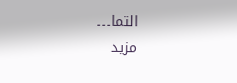التما۔۔۔
مزید